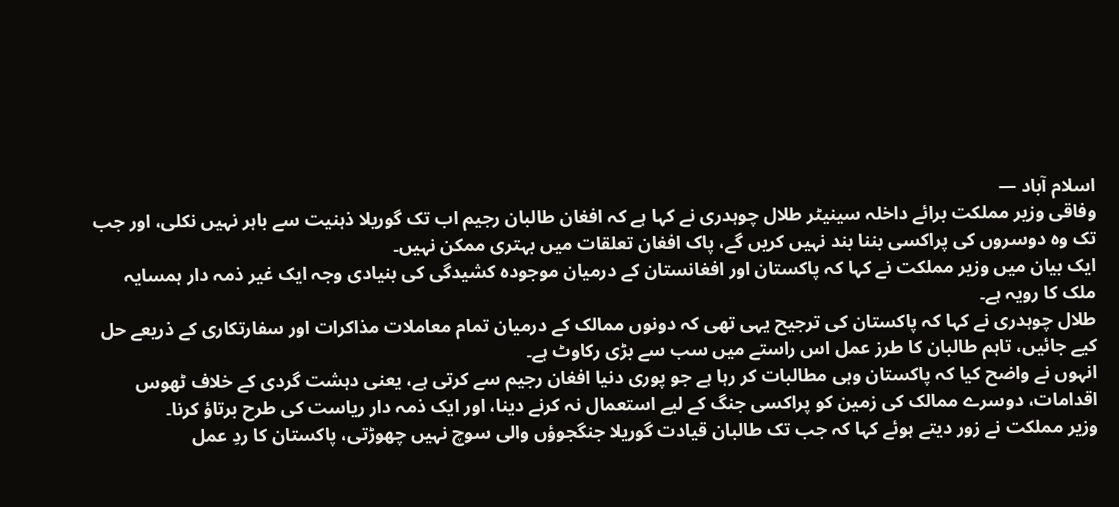اسلام آباد —
وفاقی وزیر مملکت برائے داخلہ سینیٹر طلال چوہدری نے کہا ہے کہ افغان طالبان رجیم اب تک گوریلا ذہنیت سے باہر نہیں نکلی، اور جب تک وہ دوسروں کی پراکسی بننا بند نہیں کریں گے، پاک افغان تعلقات میں بہتری ممکن نہیں۔
ایک بیان میں وزیر مملکت نے کہا کہ پاکستان اور افغانستان کے درمیان موجودہ کشیدگی کی بنیادی وجہ ایک غیر ذمہ دار ہمسایہ ملک کا رویہ ہے۔
طلال چوہدری نے کہا کہ پاکستان کی ترجیح یہی تھی کہ دونوں ممالک کے درمیان تمام معاملات مذاکرات اور سفارتکاری کے ذریعے حل کیے جائیں، تاہم طالبان کا طرز عمل اس راستے میں سب سے بڑی رکاوٹ ہے۔
انہوں نے واضح کیا کہ پاکستان وہی مطالبات کر رہا ہے جو پوری دنیا افغان رجیم سے کرتی ہے، یعنی دہشت گردی کے خلاف ٹھوس اقدامات، دوسرے ممالک کی زمین کو پراکسی جنگ کے لیے استعمال نہ کرنے دینا، اور ایک ذمہ دار ریاست کی طرح برتاؤ کرنا۔
وزیر مملکت نے زور دیتے ہوئے کہا کہ جب تک طالبان قیادت گوریلا جنگجوؤں والی سوچ نہیں چھوڑتی، پاکستان کا ردِ عمل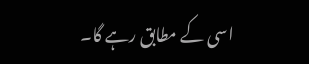اسی کے مطابق رہے گا۔